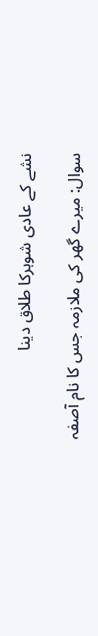نشے کے عادی شوہرکا طلاق دینا

سوال: میرے گھر کی ملازمہ جس کا نام آصفہ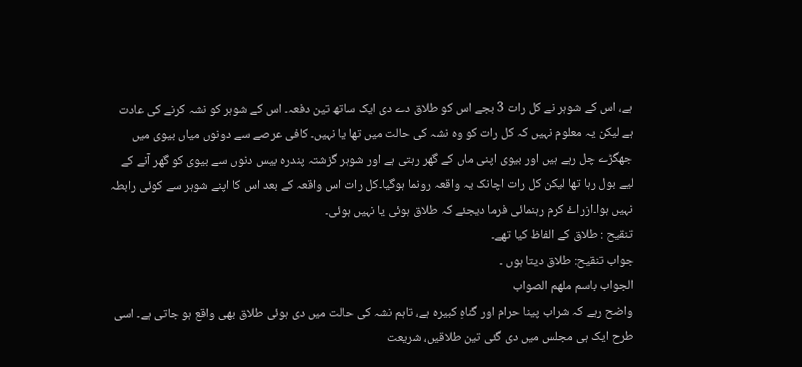ہے، اس کے شوہر نے کل رات 3 بجے اس کو طلاق دے دی ایک ساتھ تین دفعہ۔ اس کے شوہر کو نشہ کرنے کی عادت ہے لیکن یہ معلوم نہیں کہ کل رات کو وہ نشہ کی حالت میں تھا یا نہیں۔ کافی عرصے سے دونوں میاں بیوی میں جھگڑے چل رہے ہیں اور بیوی اپنی ماں کے گھر رہتی ہے اور شوہر گزشتہ پندرہ بیس دنوں سے بیوی کو گھر آنے کے لیے بول رہا تھا لیکن کل رات اچانک یہ واقعہ رونما ہوگیا۔کل رات اس واقعہ کے بعد اس کا اپنے شوہر سے کوئی رابطہ نہیں ہوا۔ازراۓ کرم رہنمائی فرما دیجئے کہ طلاق ہوئی یا نہیں ہوئی۔
تنقیح : طلاق کے الفاظ کیا تھے۔
جواب تنقیح: طلاق دیتا ہوں ۔
الجواب باسم ملھم الصواب
واضح رہے کہ شراب پینا حرام اور گناہِ کبیرہ ہے، تاہم نشہ کی حالت میں دی ہوئی طلاق بھی واقع ہو جاتی ہے۔ اسی طرح ایک ہی مجلس میں دی گئی تین طلاقیں، شریعت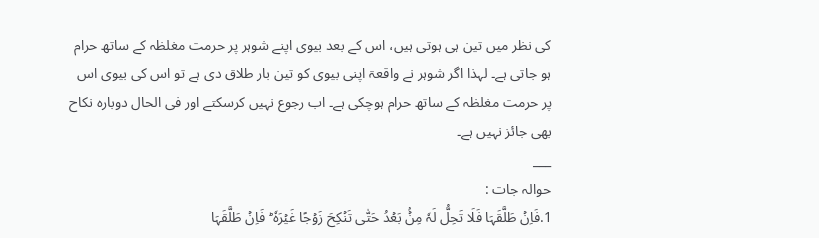کی نظر میں تین ہی ہوتی ہیں، اس کے بعد بیوی اپنے شوہر پر حرمت مغلظہ کے ساتھ حرام ہو جاتی ہے۔ لہذا اگر شوہر نے واقعۃ اپنی بیوی کو تین بار طلاق دی ہے تو اس کی بیوی اس پر حرمت مغلظہ کے ساتھ حرام ہوچکی ہے۔ اب رجوع نہیں کرسکتے اور فی الحال دوبارہ نکاح بھی جائز نہیں ہے۔
___
حوالہ جات :
1.فَاِنۡ طَلَّقَہَا فَلَا تَحِلُّ لَہٗ مِنۡۢ بَعۡدُ حَتّٰی تَنۡکِحَ زَوۡجًا غَیۡرَہٗ ؕ فَاِنۡ طَلَّقَہَا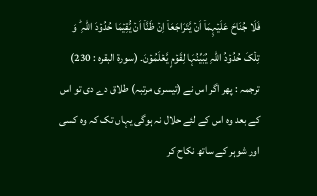فَلَا جُنَاحَ عَلَیۡہِمَاۤ اَنۡ یَّتَرَاجَعَاۤ اِنۡ ظَنَّاۤ اَنۡ یُّقِیۡمَا حُدُوۡدَ اللّٰہِ ؕ وَ تِلۡکَ حُدُوۡدُ اللّٰہِ یُبَیِّنُہَا لِقَوۡمٍ یَّعۡلَمُوۡنَ۔ (سورۃ البقرہ : 230)
ترجمہ : پھر اگر اس نے (تیسری مرتبہ) طلاق دے دی تو اس کے بعد وہ اس کے لئے حلال نہ ہوگی یہاں تک کہ وہ کسی اور شوہر کے ساتھ نکاح کر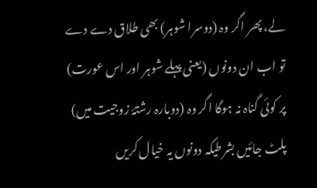لے، پھر اگر وہ (دوسرا شوہر) بھی طلاق دے دے تو اب ان دونوں (یعنی پہلے شوہر اور اس عورت) پر کوئی گناہ نہ ہوگا اگر وہ (دوبارہ رشتۂ زوجیت میں) پلٹ جائیں بشرطیکہ دونوں یہ خیال کریں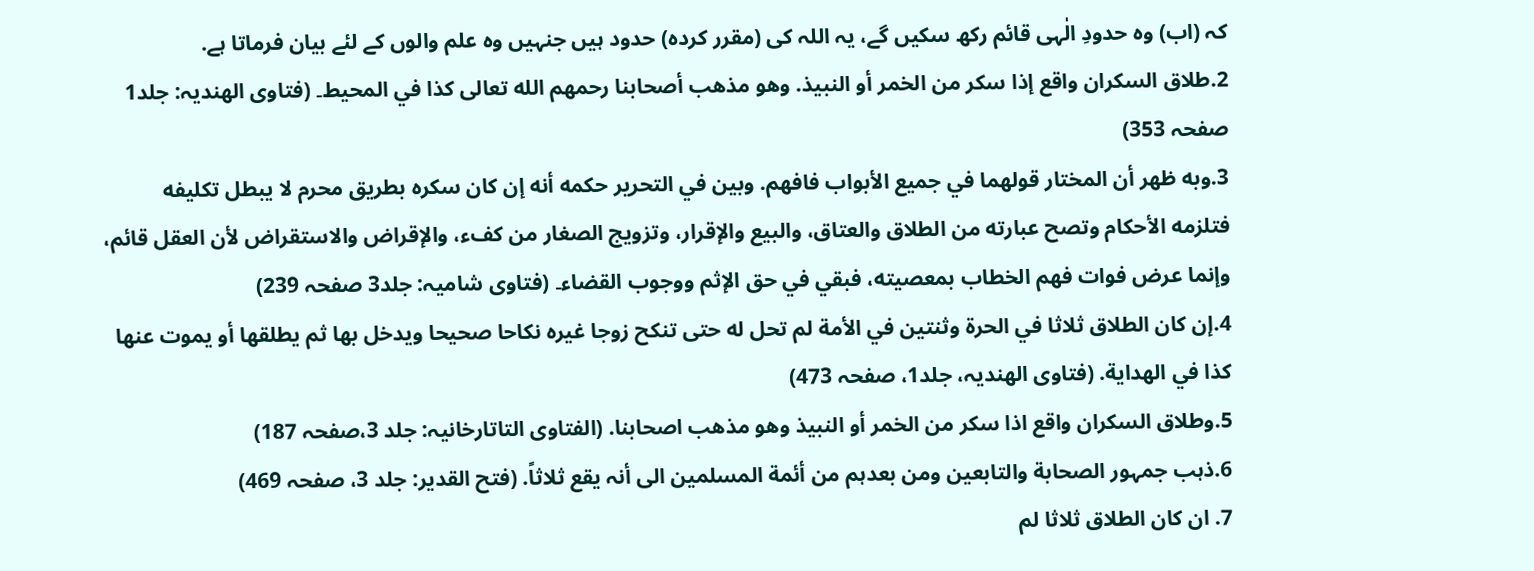کہ (اب) وہ حدودِ الٰہی قائم رکھ سکیں گے، یہ اللہ کی (مقرر کردہ) حدود ہیں جنہیں وہ علم والوں کے لئے بیان فرماتا ہے.
2.طلاق السكران واقع إذا سكر من الخمر أو النبيذ. وهو مذهب أصحابنا رحمهم الله تعالى كذا في المحيط۔ (فتاوی الھندیہ: جلد1 صفحہ 353)
3.وبه ظهر أن المختار قولهما في جميع الأبواب فافهم. وبين في التحرير حكمه أنه إن كان سكره بطريق محرم لا يبطل تكليفه فتلزمه الأحكام وتصح عبارته من الطلاق والعتاق، والبيع والإقرار، وتزويج الصغار من كفء، والإقراض والاستقراض لأن العقل قائم، وإنما عرض فوات فهم الخطاب بمعصيته، فبقي في حق الإثم ووجوب القضاء۔ (فتاوی شامیہ: جلد3 صفحہ 239)
4.إن كان الطلاق ثلاثا في الحرة وثنتين في الأمة لم تحل له حتى تنكح زوجا غيره نكاحا صحيحا ويدخل بها ثم يطلقها أو يموت عنها كذا في الهداية. (فتاوی الھندیہ، جلد1، صفحہ 473)
5.وطلاق السکران واقع اذا سکر من الخمر أو النبیذ وھو مذھب اصحابنا. (الفتاوی التاتارخانیہ: جلد 3،صفحہ 187)
6.ذہب جمہور الصحابة والتابعین ومن بعدہم من أئمة المسلمین الی أنہ یقع ثلاثاً. (فتح القدیر: جلد 3، صفحہ 469)
7. ان کان الطلاق ثلاثا لم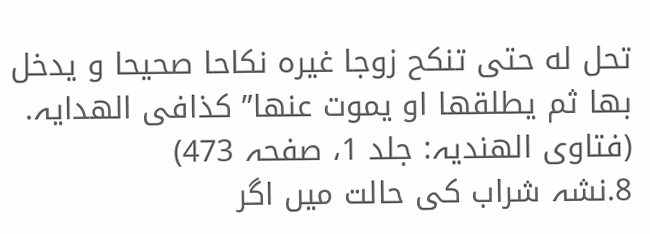تحل له حتی تنکح زوجا غیرہ نکاحا صحیحا و یدخل بھا ثم یطلقھا او یموت عنھا” کذافی الھدایہ. (فتاوی الھندیہ: جلد 1، صفحہ 473)
8.نشہ شراب کی حالت میں اگر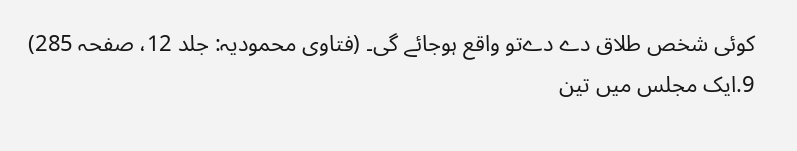کوئی شخص طلاق دے دےتو واقع ہوجائے گی۔ (فتاوی محمودیہ: جلد 12، صفحہ 285)
9.ایک مجلس میں تین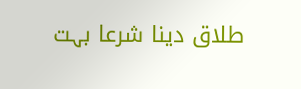طلاق دینا شرعا بہت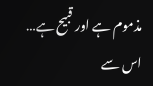مذموم ہے اور قبیح ہے… اس سے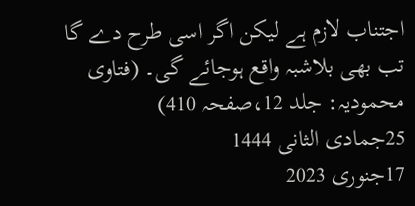اجتناب لازم ہے لیکن اگر اسی طرح دے گا تب بھی بلاشبہ واقع ہوجائے گی۔ (فتاوی محمودیہ: جلد 12،صفحہ 410)
25جمادی الثانی 1444
17جنوری 2023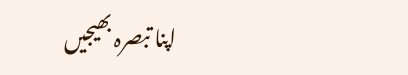اپنا تبصرہ بھیجیں